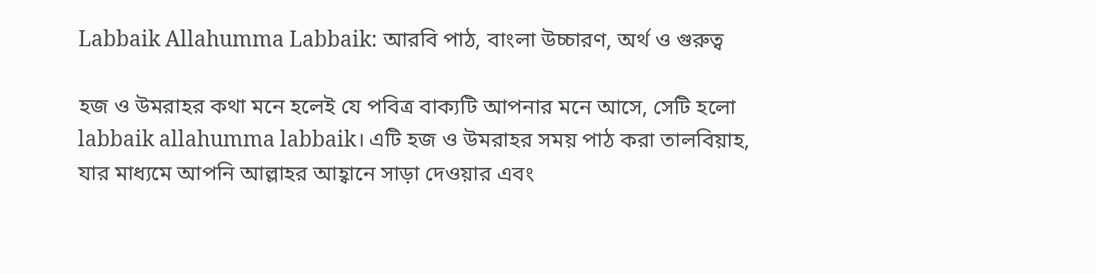Labbaik Allahumma Labbaik: আরবি পাঠ, বাংলা উচ্চারণ, অর্থ ও গুরুত্ব

হজ ও উমরাহর কথা মনে হলেই যে পবিত্র বাক্যটি আপনার মনে আসে, সেটি হলো labbaik allahumma labbaik। এটি হজ ও উমরাহর সময় পাঠ করা তালবিয়াহ, যার মাধ্যমে আপনি আল্লাহর আহ্বানে সাড়া দেওয়ার এবং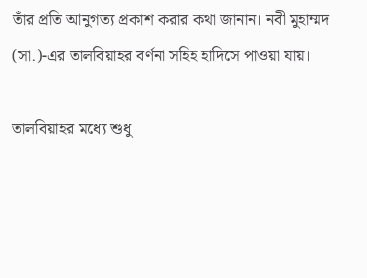তাঁর প্রতি আনুগত্য প্রকাশ করার কথা জানান। নবী মুহাম্মদ (সা.)-এর তালবিয়াহর বর্ণনা সহিহ হাদিসে পাওয়া যায়।

তালবিয়াহর মধ্যে শুধু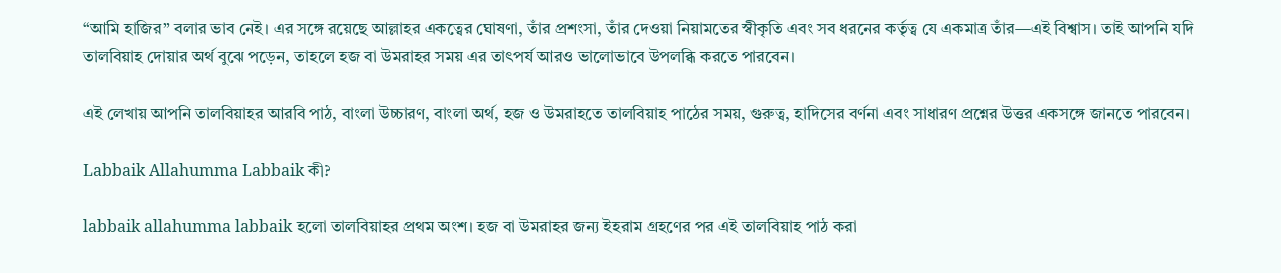“আমি হাজির” বলার ভাব নেই। এর সঙ্গে রয়েছে আল্লাহর একত্বের ঘোষণা, তাঁর প্রশংসা, তাঁর দেওয়া নিয়ামতের স্বীকৃতি এবং সব ধরনের কর্তৃত্ব যে একমাত্র তাঁর—এই বিশ্বাস। তাই আপনি যদি তালবিয়াহ দোয়ার অর্থ বুঝে পড়েন, তাহলে হজ বা উমরাহর সময় এর তাৎপর্য আরও ভালোভাবে উপলব্ধি করতে পারবেন।

এই লেখায় আপনি তালবিয়াহর আরবি পাঠ, বাংলা উচ্চারণ, বাংলা অর্থ, হজ ও উমরাহতে তালবিয়াহ পাঠের সময়, গুরুত্ব, হাদিসের বর্ণনা এবং সাধারণ প্রশ্নের উত্তর একসঙ্গে জানতে পারবেন।

Labbaik Allahumma Labbaik কী?

labbaik allahumma labbaik হলো তালবিয়াহর প্রথম অংশ। হজ বা উমরাহর জন্য ইহরাম গ্রহণের পর এই তালবিয়াহ পাঠ করা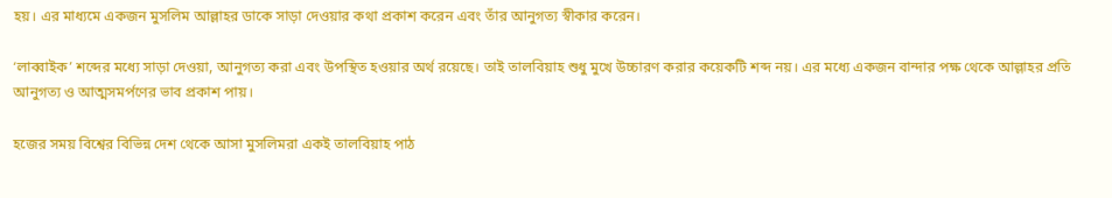হয়। এর মাধ্যমে একজন মুসলিম আল্লাহর ডাকে সাড়া দেওয়ার কথা প্রকাশ করেন এবং তাঁর আনুগত্য স্বীকার করেন।

‘লাব্বাইক’ শব্দের মধ্যে সাড়া দেওয়া, আনুগত্য করা এবং উপস্থিত হওয়ার অর্থ রয়েছে। তাই তালবিয়াহ শুধু মুখে উচ্চারণ করার কয়েকটি শব্দ নয়। এর মধ্যে একজন বান্দার পক্ষ থেকে আল্লাহর প্রতি আনুগত্য ও আত্মসমর্পণের ভাব প্রকাশ পায়।

হজের সময় বিশ্বের বিভিন্ন দেশ থেকে আসা মুসলিমরা একই তালবিয়াহ পাঠ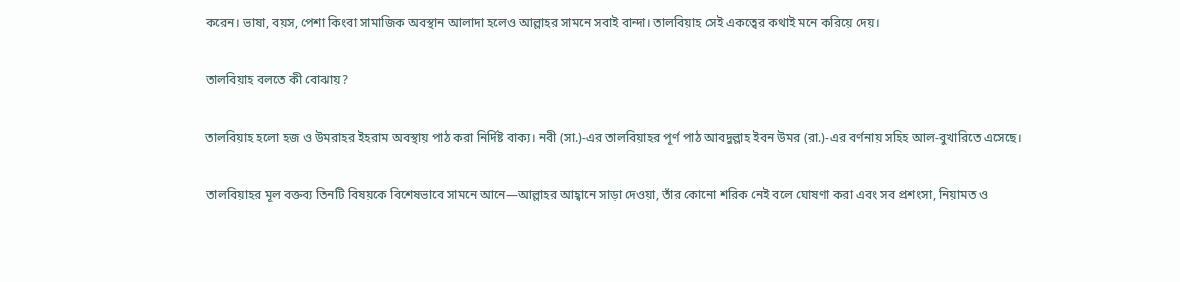করেন। ভাষা, বয়স, পেশা কিংবা সামাজিক অবস্থান আলাদা হলেও আল্লাহর সামনে সবাই বান্দা। তালবিয়াহ সেই একত্বের কথাই মনে করিয়ে দেয়।

তালবিয়াহ বলতে কী বোঝায়?

তালবিয়াহ হলো হজ ও উমরাহর ইহরাম অবস্থায় পাঠ করা নির্দিষ্ট বাক্য। নবী (সা.)-এর তালবিয়াহর পূর্ণ পাঠ আবদুল্লাহ ইবন উমর (রা.)-এর বর্ণনায় সহিহ আল-বুখারিতে এসেছে।

তালবিয়াহর মূল বক্তব্য তিনটি বিষয়কে বিশেষভাবে সামনে আনে—আল্লাহর আহ্বানে সাড়া দেওয়া, তাঁর কোনো শরিক নেই বলে ঘোষণা করা এবং সব প্রশংসা, নিয়ামত ও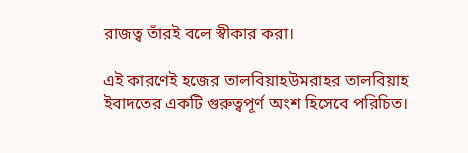রাজত্ব তাঁরই বলে স্বীকার করা।

এই কারণেই হজের তালবিয়াহউমরাহর তালবিয়াহ ইবাদতের একটি গুরুত্বপূর্ণ অংশ হিসেবে পরিচিত।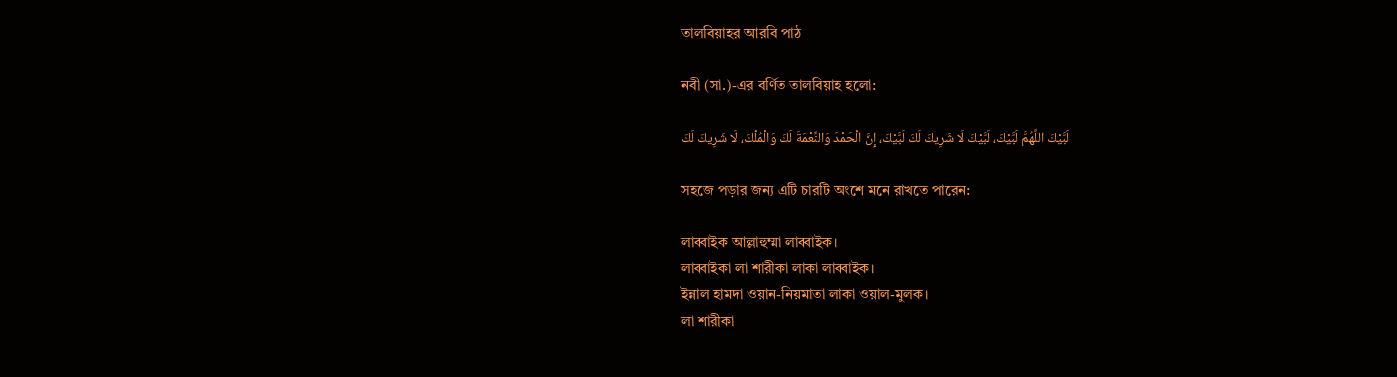তালবিয়াহর আরবি পাঠ

নবী (সা.)-এর বর্ণিত তালবিয়াহ হলো:

لَبَّيْكَ اللَّهُمَّ لَبَّيْكَ، لَبَّيْكَ لَا شَرِيكَ لَكَ لَبَّيْكَ، إِنَّ الْحَمْدَ وَالنِّعْمَةَ لَكَ وَالْمُلْكَ، لَا شَرِيكَ لَكَ

সহজে পড়ার জন্য এটি চারটি অংশে মনে রাখতে পারেন:

লাব্বাইক আল্লাহুম্মা লাব্বাইক।
লাব্বাইকা লা শারীকা লাকা লাব্বাইক।
ইন্নাল হামদা ওয়ান-নিয়মাতা লাকা ওয়াল-মুলক।
লা শারীকা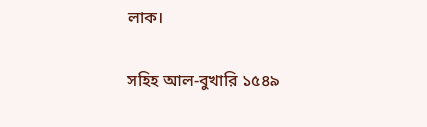লাক।

সহিহ আল-বুখারি ১৫৪৯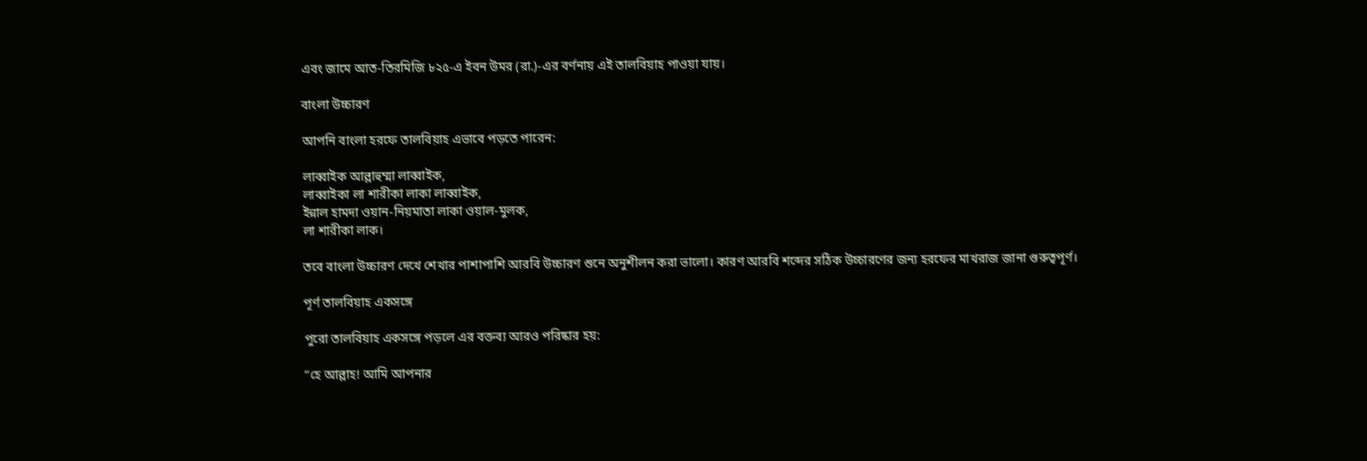এবং জামে আত-তিরমিজি ৮২৫-এ ইবন উমর (রা.)-এর বর্ণনায় এই তালবিয়াহ পাওয়া যায়।

বাংলা উচ্চারণ

আপনি বাংলা হরফে তালবিয়াহ এভাবে পড়তে পারেন:

লাব্বাইক আল্লাহুম্মা লাব্বাইক,
লাব্বাইকা লা শারীকা লাকা লাব্বাইক,
ইন্নাল হামদা ওয়ান-নিয়মাতা লাকা ওয়াল-মুলক,
লা শারীকা লাক।

তবে বাংলা উচ্চারণ দেখে শেখার পাশাপাশি আরবি উচ্চারণ শুনে অনুশীলন করা ভালো। কারণ আরবি শব্দের সঠিক উচ্চারণের জন্য হরফের মাখরাজ জানা গুরুত্বপূর্ণ।

পূর্ণ তালবিয়াহ একসঙ্গে

পুরো তালবিয়াহ একসঙ্গে পড়লে এর বক্তব্য আরও পরিষ্কার হয়:

“হে আল্লাহ! আমি আপনার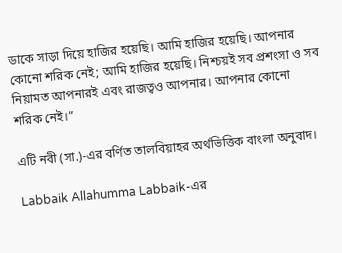ডাকে সাড়া দিয়ে হাজির হয়েছি। আমি হাজির হয়েছি। আপনার কোনো শরিক নেই; আমি হাজির হয়েছি। নিশ্চয়ই সব প্রশংসা ও সব নিয়ামত আপনারই এবং রাজত্বও আপনার। আপনার কোনো শরিক নেই।”

এটি নবী (সা.)-এর বর্ণিত তালবিয়াহর অর্থভিত্তিক বাংলা অনুবাদ।

Labbaik Allahumma Labbaik-এর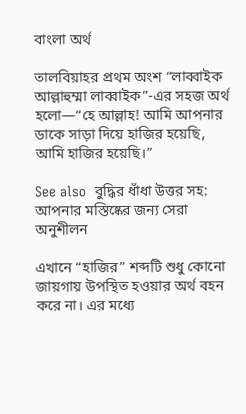বাংলা অর্থ

তালবিয়াহর প্রথম অংশ “লাব্বাইক আল্লাহুম্মা লাব্বাইক”-এর সহজ অর্থ হলো—“হে আল্লাহ! আমি আপনার ডাকে সাড়া দিয়ে হাজির হয়েছি, আমি হাজির হয়েছি।”

See also  বুদ্ধির ধাঁধা উত্তর সহ: আপনার মস্তিষ্কের জন্য সেরা অনুশীলন

এখানে “হাজির” শব্দটি শুধু কোনো জায়গায় উপস্থিত হওয়ার অর্থ বহন করে না। এর মধ্যে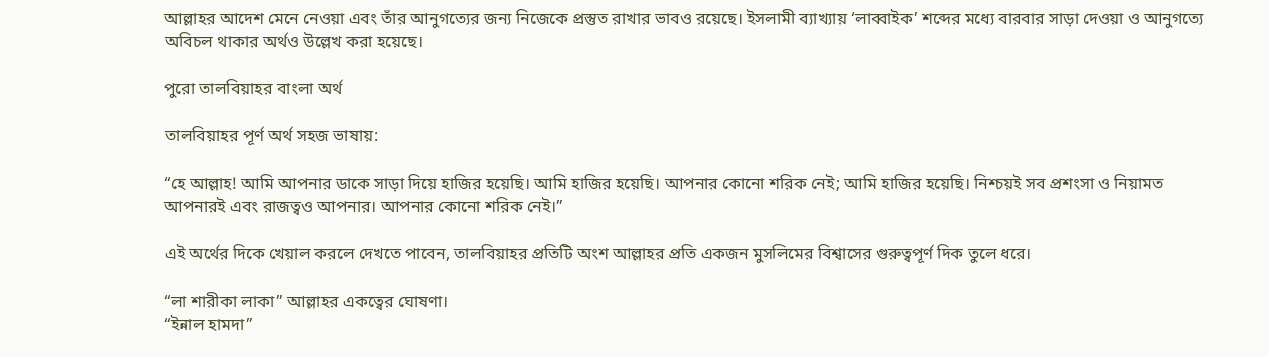আল্লাহর আদেশ মেনে নেওয়া এবং তাঁর আনুগত্যের জন্য নিজেকে প্রস্তুত রাখার ভাবও রয়েছে। ইসলামী ব্যাখ্যায় ‘লাব্বাইক’ শব্দের মধ্যে বারবার সাড়া দেওয়া ও আনুগত্যে অবিচল থাকার অর্থও উল্লেখ করা হয়েছে।

পুরো তালবিয়াহর বাংলা অর্থ

তালবিয়াহর পূর্ণ অর্থ সহজ ভাষায়:

“হে আল্লাহ! আমি আপনার ডাকে সাড়া দিয়ে হাজির হয়েছি। আমি হাজির হয়েছি। আপনার কোনো শরিক নেই; আমি হাজির হয়েছি। নিশ্চয়ই সব প্রশংসা ও নিয়ামত আপনারই এবং রাজত্বও আপনার। আপনার কোনো শরিক নেই।”

এই অর্থের দিকে খেয়াল করলে দেখতে পাবেন, তালবিয়াহর প্রতিটি অংশ আল্লাহর প্রতি একজন মুসলিমের বিশ্বাসের গুরুত্বপূর্ণ দিক তুলে ধরে।

“লা শারীকা লাকা” আল্লাহর একত্বের ঘোষণা।
“ইন্নাল হামদা”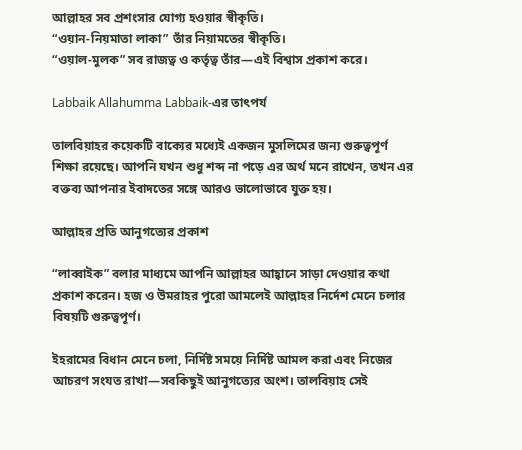আল্লাহর সব প্রশংসার যোগ্য হওয়ার স্বীকৃতি।
“ওয়ান-নিয়মাতা লাকা” তাঁর নিয়ামতের স্বীকৃতি।
“ওয়াল-মুলক” সব রাজত্ব ও কর্তৃত্ব তাঁর—এই বিশ্বাস প্রকাশ করে।

Labbaik Allahumma Labbaik-এর তাৎপর্য

তালবিয়াহর কয়েকটি বাক্যের মধ্যেই একজন মুসলিমের জন্য গুরুত্বপূর্ণ শিক্ষা রয়েছে। আপনি যখন শুধু শব্দ না পড়ে এর অর্থ মনে রাখেন, তখন এর বক্তব্য আপনার ইবাদতের সঙ্গে আরও ভালোভাবে যুক্ত হয়।

আল্লাহর প্রতি আনুগত্যের প্রকাশ

“লাব্বাইক” বলার মাধ্যমে আপনি আল্লাহর আহ্বানে সাড়া দেওয়ার কথা প্রকাশ করেন। হজ ও উমরাহর পুরো আমলেই আল্লাহর নির্দেশ মেনে চলার বিষয়টি গুরুত্বপূর্ণ।

ইহরামের বিধান মেনে চলা, নির্দিষ্ট সময়ে নির্দিষ্ট আমল করা এবং নিজের আচরণ সংযত রাখা—সবকিছুই আনুগত্যের অংশ। তালবিয়াহ সেই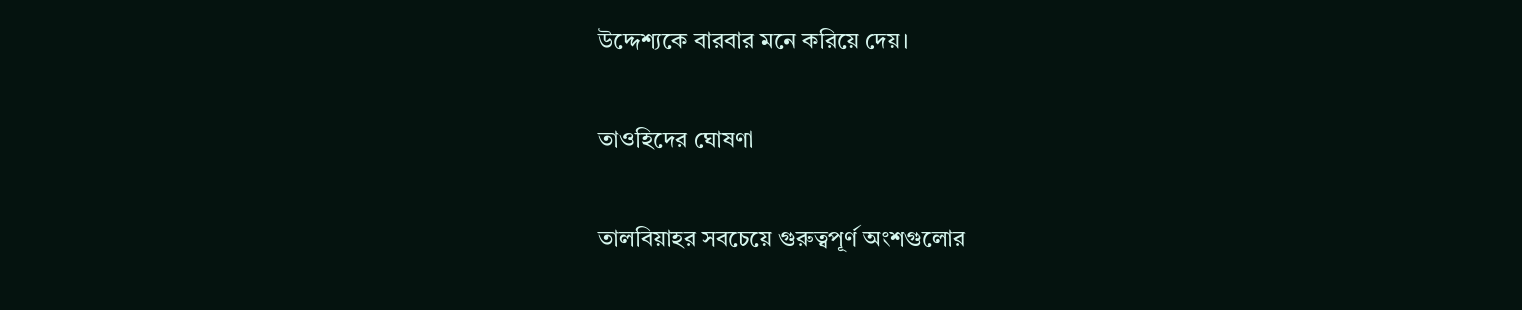উদ্দেশ্যকে বারবার মনে করিয়ে দেয়।

তাওহিদের ঘোষণা

তালবিয়াহর সবচেয়ে গুরুত্বপূর্ণ অংশগুলোর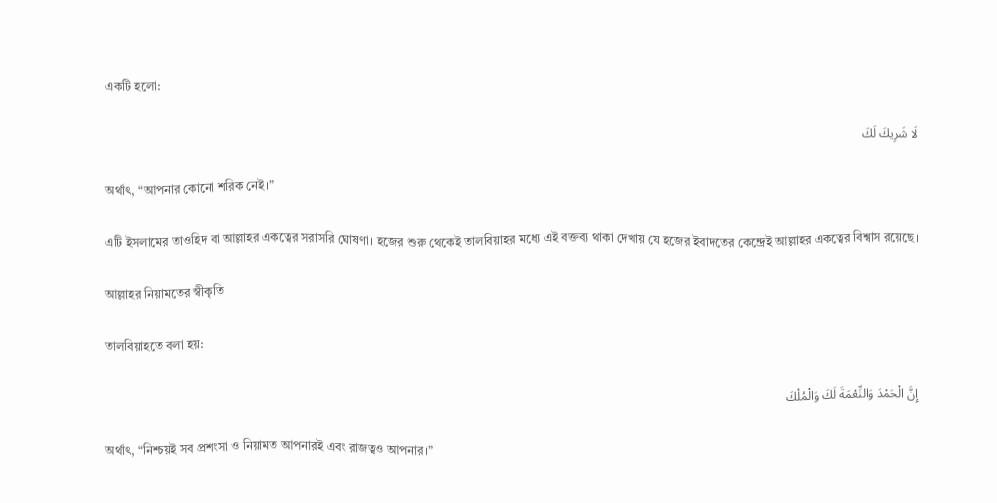একটি হলো:

لَا شَرِيكَ لَكَ

অর্থাৎ, “আপনার কোনো শরিক নেই।”

এটি ইসলামের তাওহিদ বা আল্লাহর একত্বের সরাসরি ঘোষণা। হজের শুরু থেকেই তালবিয়াহর মধ্যে এই বক্তব্য থাকা দেখায় যে হজের ইবাদতের কেন্দ্রেই আল্লাহর একত্বের বিশ্বাস রয়েছে।

আল্লাহর নিয়ামতের স্বীকৃতি

তালবিয়াহতে বলা হয়:

إِنَّ الْحَمْدَ وَالنِّعْمَةَ لَكَ وَالْمُلْكَ

অর্থাৎ, “নিশ্চয়ই সব প্রশংসা ও নিয়ামত আপনারই এবং রাজত্বও আপনার।”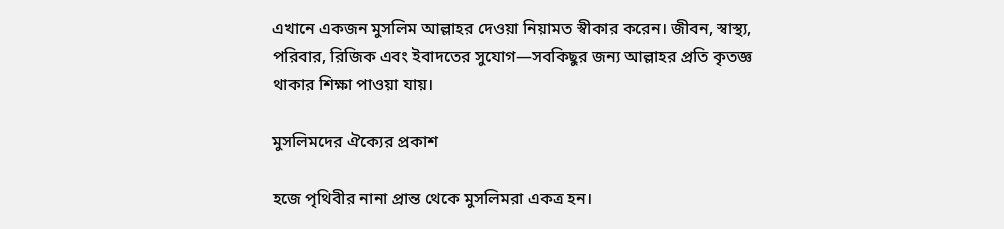এখানে একজন মুসলিম আল্লাহর দেওয়া নিয়ামত স্বীকার করেন। জীবন, স্বাস্থ্য, পরিবার, রিজিক এবং ইবাদতের সুযোগ—সবকিছুর জন্য আল্লাহর প্রতি কৃতজ্ঞ থাকার শিক্ষা পাওয়া যায়।

মুসলিমদের ঐক্যের প্রকাশ

হজে পৃথিবীর নানা প্রান্ত থেকে মুসলিমরা একত্র হন।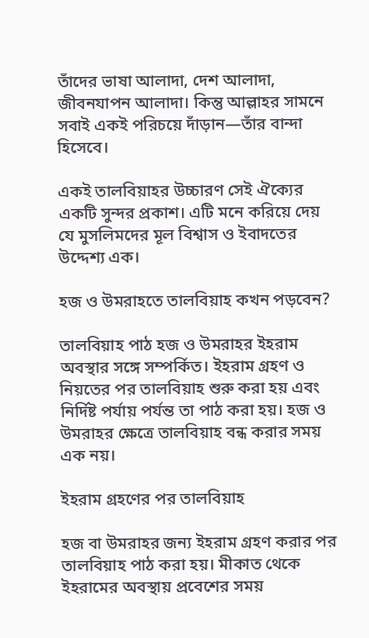তাঁদের ভাষা আলাদা, দেশ আলাদা, জীবনযাপন আলাদা। কিন্তু আল্লাহর সামনে সবাই একই পরিচয়ে দাঁড়ান—তাঁর বান্দা হিসেবে।

একই তালবিয়াহর উচ্চারণ সেই ঐক্যের একটি সুন্দর প্রকাশ। এটি মনে করিয়ে দেয় যে মুসলিমদের মূল বিশ্বাস ও ইবাদতের উদ্দেশ্য এক।

হজ ও উমরাহতে তালবিয়াহ কখন পড়বেন?

তালবিয়াহ পাঠ হজ ও উমরাহর ইহরাম অবস্থার সঙ্গে সম্পর্কিত। ইহরাম গ্রহণ ও নিয়তের পর তালবিয়াহ শুরু করা হয় এবং নির্দিষ্ট পর্যায় পর্যন্ত তা পাঠ করা হয়। হজ ও উমরাহর ক্ষেত্রে তালবিয়াহ বন্ধ করার সময় এক নয়।

ইহরাম গ্রহণের পর তালবিয়াহ

হজ বা উমরাহর জন্য ইহরাম গ্রহণ করার পর তালবিয়াহ পাঠ করা হয়। মীকাত থেকে ইহরামের অবস্থায় প্রবেশের সময়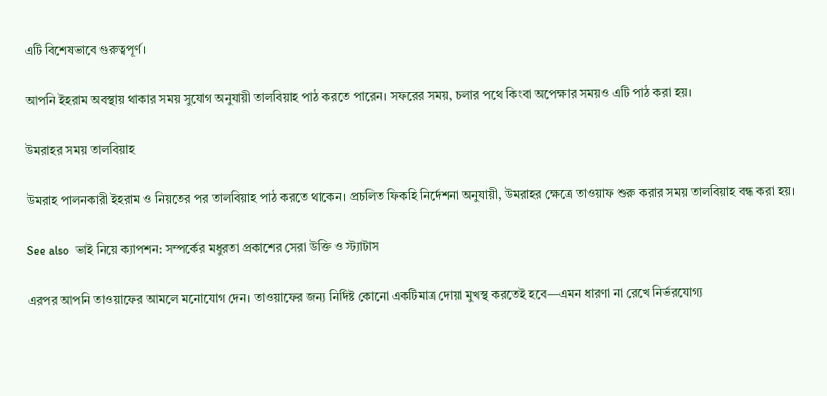এটি বিশেষভাবে গুরুত্বপূর্ণ।

আপনি ইহরাম অবস্থায় থাকার সময় সুযোগ অনুযায়ী তালবিয়াহ পাঠ করতে পারেন। সফরের সময়, চলার পথে কিংবা অপেক্ষার সময়ও এটি পাঠ করা হয়।

উমরাহর সময় তালবিয়াহ

উমরাহ পালনকারী ইহরাম ও নিয়তের পর তালবিয়াহ পাঠ করতে থাকেন। প্রচলিত ফিকহি নির্দেশনা অনুযায়ী, উমরাহর ক্ষেত্রে তাওয়াফ শুরু করার সময় তালবিয়াহ বন্ধ করা হয়।

See also  ভাই নিয়ে ক্যাপশন: সম্পর্কের মধুরতা প্রকাশের সেরা উক্তি ও স্ট্যাটাস

এরপর আপনি তাওয়াফের আমলে মনোযোগ দেন। তাওয়াফের জন্য নির্দিষ্ট কোনো একটিমাত্র দোয়া মুখস্থ করতেই হবে—এমন ধারণা না রেখে নির্ভরযোগ্য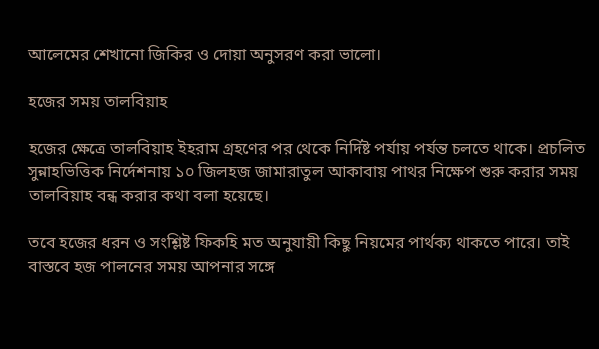আলেমের শেখানো জিকির ও দোয়া অনুসরণ করা ভালো।

হজের সময় তালবিয়াহ

হজের ক্ষেত্রে তালবিয়াহ ইহরাম গ্রহণের পর থেকে নির্দিষ্ট পর্যায় পর্যন্ত চলতে থাকে। প্রচলিত সুন্নাহভিত্তিক নির্দেশনায় ১০ জিলহজ জামারাতুল আকাবায় পাথর নিক্ষেপ শুরু করার সময় তালবিয়াহ বন্ধ করার কথা বলা হয়েছে।

তবে হজের ধরন ও সংশ্লিষ্ট ফিকহি মত অনুযায়ী কিছু নিয়মের পার্থক্য থাকতে পারে। তাই বাস্তবে হজ পালনের সময় আপনার সঙ্গে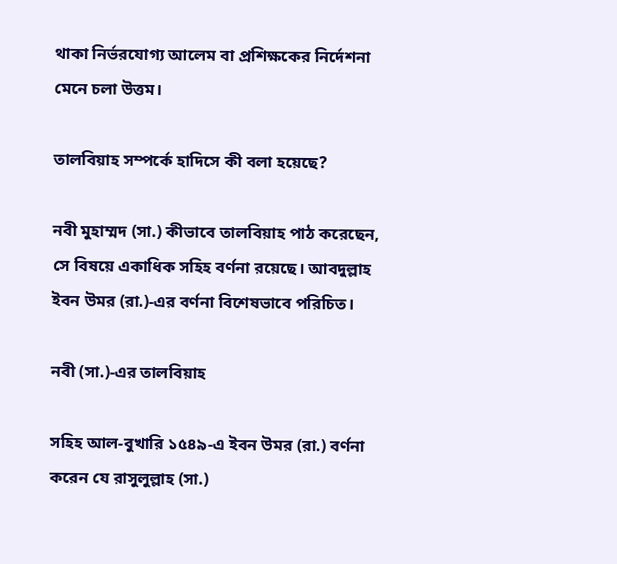থাকা নির্ভরযোগ্য আলেম বা প্রশিক্ষকের নির্দেশনা মেনে চলা উত্তম।

তালবিয়াহ সম্পর্কে হাদিসে কী বলা হয়েছে?

নবী মুহাম্মদ (সা.) কীভাবে তালবিয়াহ পাঠ করেছেন, সে বিষয়ে একাধিক সহিহ বর্ণনা রয়েছে। আবদুল্লাহ ইবন উমর (রা.)-এর বর্ণনা বিশেষভাবে পরিচিত।

নবী (সা.)-এর তালবিয়াহ

সহিহ আল-বুখারি ১৫৪৯-এ ইবন উমর (রা.) বর্ণনা করেন যে রাসুলুল্লাহ (সা.)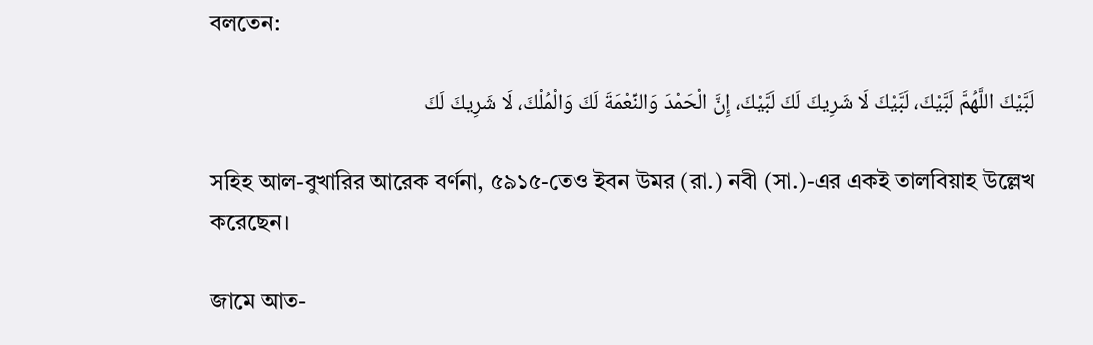বলতেন:

لَبَّيْكَ اللَّهُمَّ لَبَّيْكَ، لَبَّيْكَ لَا شَرِيكَ لَكَ لَبَّيْكَ، إِنَّ الْحَمْدَ وَالنِّعْمَةَ لَكَ وَالْمُلْكَ، لَا شَرِيكَ لَكَ

সহিহ আল-বুখারির আরেক বর্ণনা, ৫৯১৫-তেও ইবন উমর (রা.) নবী (সা.)-এর একই তালবিয়াহ উল্লেখ করেছেন।

জামে আত-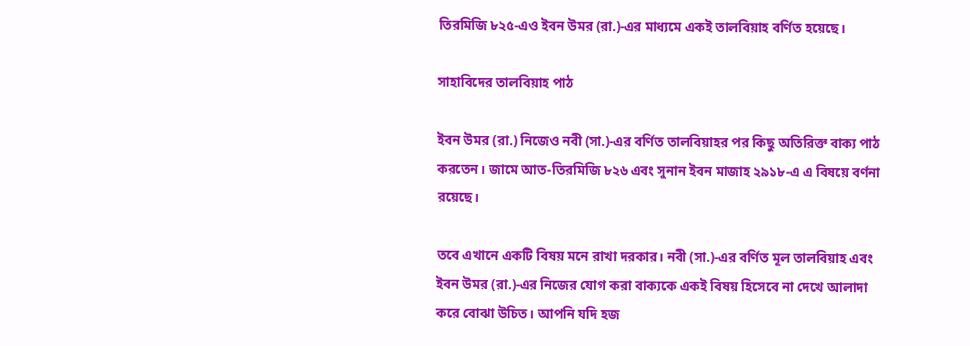তিরমিজি ৮২৫-এও ইবন উমর (রা.)-এর মাধ্যমে একই তালবিয়াহ বর্ণিত হয়েছে।

সাহাবিদের তালবিয়াহ পাঠ

ইবন উমর (রা.) নিজেও নবী (সা.)-এর বর্ণিত তালবিয়াহর পর কিছু অতিরিক্ত বাক্য পাঠ করতেন। জামে আত-তিরমিজি ৮২৬ এবং সুনান ইবন মাজাহ ২৯১৮-এ এ বিষয়ে বর্ণনা রয়েছে।

তবে এখানে একটি বিষয় মনে রাখা দরকার। নবী (সা.)-এর বর্ণিত মূল তালবিয়াহ এবং ইবন উমর (রা.)-এর নিজের যোগ করা বাক্যকে একই বিষয় হিসেবে না দেখে আলাদা করে বোঝা উচিত। আপনি যদি হজ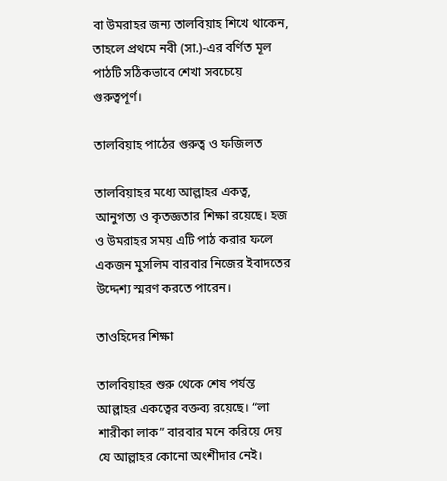বা উমরাহর জন্য তালবিয়াহ শিখে থাকেন, তাহলে প্রথমে নবী (সা.)-এর বর্ণিত মূল পাঠটি সঠিকভাবে শেখা সবচেয়ে গুরুত্বপূর্ণ।

তালবিয়াহ পাঠের গুরুত্ব ও ফজিলত

তালবিয়াহর মধ্যে আল্লাহর একত্ব, আনুগত্য ও কৃতজ্ঞতার শিক্ষা রয়েছে। হজ ও উমরাহর সময় এটি পাঠ করার ফলে একজন মুসলিম বারবার নিজের ইবাদতের উদ্দেশ্য স্মরণ করতে পারেন।

তাওহিদের শিক্ষা

তালবিয়াহর শুরু থেকে শেষ পর্যন্ত আল্লাহর একত্বের বক্তব্য রয়েছে। “লা শারীকা লাক” বারবার মনে করিয়ে দেয় যে আল্লাহর কোনো অংশীদার নেই।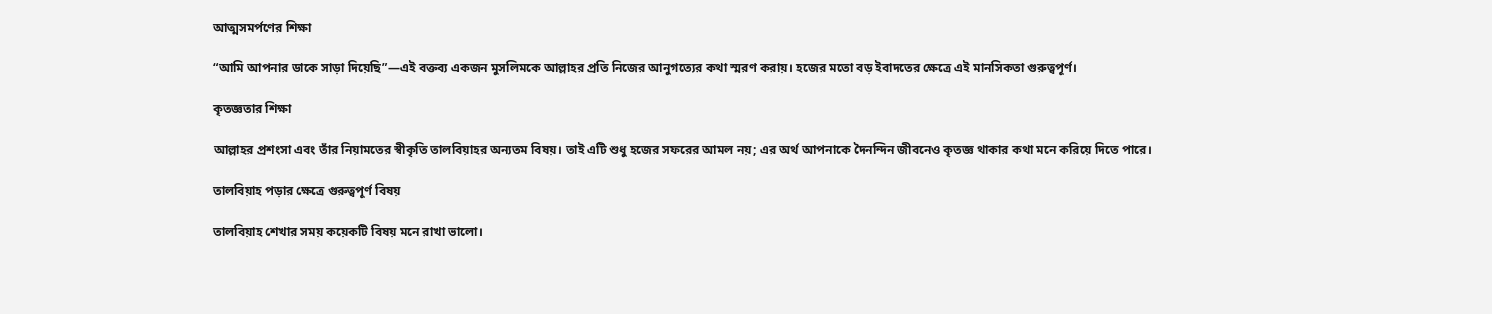আত্মসমর্পণের শিক্ষা

“আমি আপনার ডাকে সাড়া দিয়েছি”—এই বক্তব্য একজন মুসলিমকে আল্লাহর প্রতি নিজের আনুগত্যের কথা স্মরণ করায়। হজের মতো বড় ইবাদতের ক্ষেত্রে এই মানসিকতা গুরুত্বপূর্ণ।

কৃতজ্ঞতার শিক্ষা

আল্লাহর প্রশংসা এবং তাঁর নিয়ামতের স্বীকৃতি তালবিয়াহর অন্যতম বিষয়। তাই এটি শুধু হজের সফরের আমল নয়; এর অর্থ আপনাকে দৈনন্দিন জীবনেও কৃতজ্ঞ থাকার কথা মনে করিয়ে দিতে পারে।

তালবিয়াহ পড়ার ক্ষেত্রে গুরুত্বপূর্ণ বিষয়

তালবিয়াহ শেখার সময় কয়েকটি বিষয় মনে রাখা ভালো।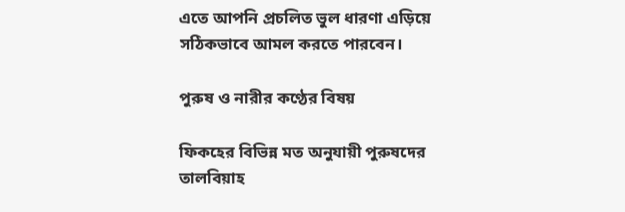এতে আপনি প্রচলিত ভুল ধারণা এড়িয়ে সঠিকভাবে আমল করতে পারবেন।

পুরুষ ও নারীর কণ্ঠের বিষয়

ফিকহের বিভিন্ন মত অনুযায়ী পুরুষদের তালবিয়াহ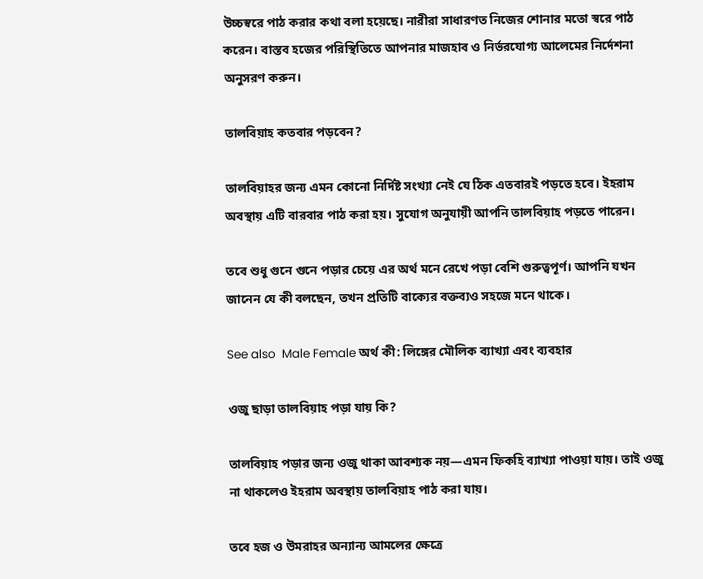উচ্চস্বরে পাঠ করার কথা বলা হয়েছে। নারীরা সাধারণত নিজের শোনার মতো স্বরে পাঠ করেন। বাস্তব হজের পরিস্থিতিতে আপনার মাজহাব ও নির্ভরযোগ্য আলেমের নির্দেশনা অনুসরণ করুন।

তালবিয়াহ কতবার পড়বেন?

তালবিয়াহর জন্য এমন কোনো নির্দিষ্ট সংখ্যা নেই যে ঠিক এতবারই পড়তে হবে। ইহরাম অবস্থায় এটি বারবার পাঠ করা হয়। সুযোগ অনুযায়ী আপনি তালবিয়াহ পড়তে পারেন।

তবে শুধু গুনে গুনে পড়ার চেয়ে এর অর্থ মনে রেখে পড়া বেশি গুরুত্বপূর্ণ। আপনি যখন জানেন যে কী বলছেন, তখন প্রতিটি বাক্যের বক্তব্যও সহজে মনে থাকে।

See also  Male Female অর্থ কী: লিঙ্গের মৌলিক ব্যাখ্যা এবং ব্যবহার

ওজু ছাড়া তালবিয়াহ পড়া যায় কি?

তালবিয়াহ পড়ার জন্য ওজু থাকা আবশ্যক নয়—এমন ফিকহি ব্যাখ্যা পাওয়া যায়। তাই ওজু না থাকলেও ইহরাম অবস্থায় তালবিয়াহ পাঠ করা যায়।

তবে হজ ও উমরাহর অন্যান্য আমলের ক্ষেত্রে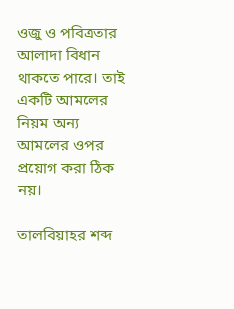ওজু ও পবিত্রতার আলাদা বিধান থাকতে পারে। তাই একটি আমলের নিয়ম অন্য আমলের ওপর প্রয়োগ করা ঠিক নয়।

তালবিয়াহর শব্দ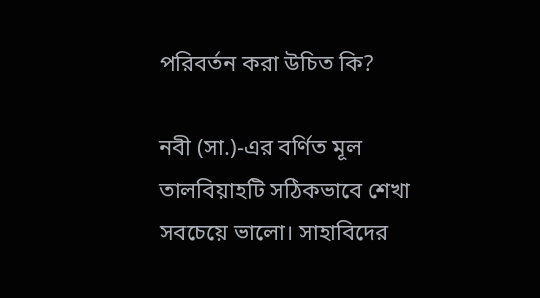পরিবর্তন করা উচিত কি?

নবী (সা.)-এর বর্ণিত মূল তালবিয়াহটি সঠিকভাবে শেখা সবচেয়ে ভালো। সাহাবিদের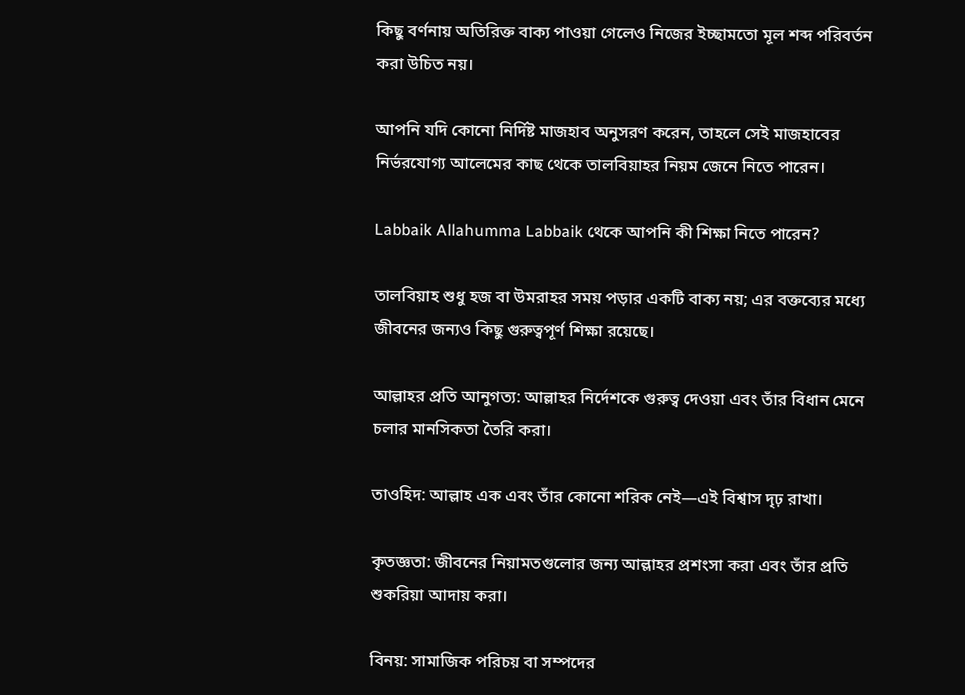কিছু বর্ণনায় অতিরিক্ত বাক্য পাওয়া গেলেও নিজের ইচ্ছামতো মূল শব্দ পরিবর্তন করা উচিত নয়।

আপনি যদি কোনো নির্দিষ্ট মাজহাব অনুসরণ করেন, তাহলে সেই মাজহাবের নির্ভরযোগ্য আলেমের কাছ থেকে তালবিয়াহর নিয়ম জেনে নিতে পারেন।

Labbaik Allahumma Labbaik থেকে আপনি কী শিক্ষা নিতে পারেন?

তালবিয়াহ শুধু হজ বা উমরাহর সময় পড়ার একটি বাক্য নয়; এর বক্তব্যের মধ্যে জীবনের জন্যও কিছু গুরুত্বপূর্ণ শিক্ষা রয়েছে।

আল্লাহর প্রতি আনুগত্য: আল্লাহর নির্দেশকে গুরুত্ব দেওয়া এবং তাঁর বিধান মেনে চলার মানসিকতা তৈরি করা।

তাওহিদ: আল্লাহ এক এবং তাঁর কোনো শরিক নেই—এই বিশ্বাস দৃঢ় রাখা।

কৃতজ্ঞতা: জীবনের নিয়ামতগুলোর জন্য আল্লাহর প্রশংসা করা এবং তাঁর প্রতি শুকরিয়া আদায় করা।

বিনয়: সামাজিক পরিচয় বা সম্পদের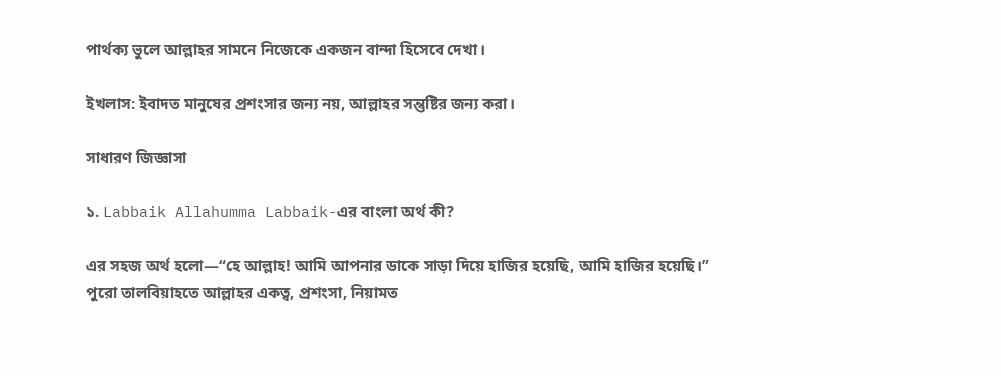পার্থক্য ভুলে আল্লাহর সামনে নিজেকে একজন বান্দা হিসেবে দেখা।

ইখলাস: ইবাদত মানুষের প্রশংসার জন্য নয়, আল্লাহর সন্তুষ্টির জন্য করা।

সাধারণ জিজ্ঞাসা

১. Labbaik Allahumma Labbaik-এর বাংলা অর্থ কী?

এর সহজ অর্থ হলো—“হে আল্লাহ! আমি আপনার ডাকে সাড়া দিয়ে হাজির হয়েছি, আমি হাজির হয়েছি।” পুরো তালবিয়াহতে আল্লাহর একত্ব, প্রশংসা, নিয়ামত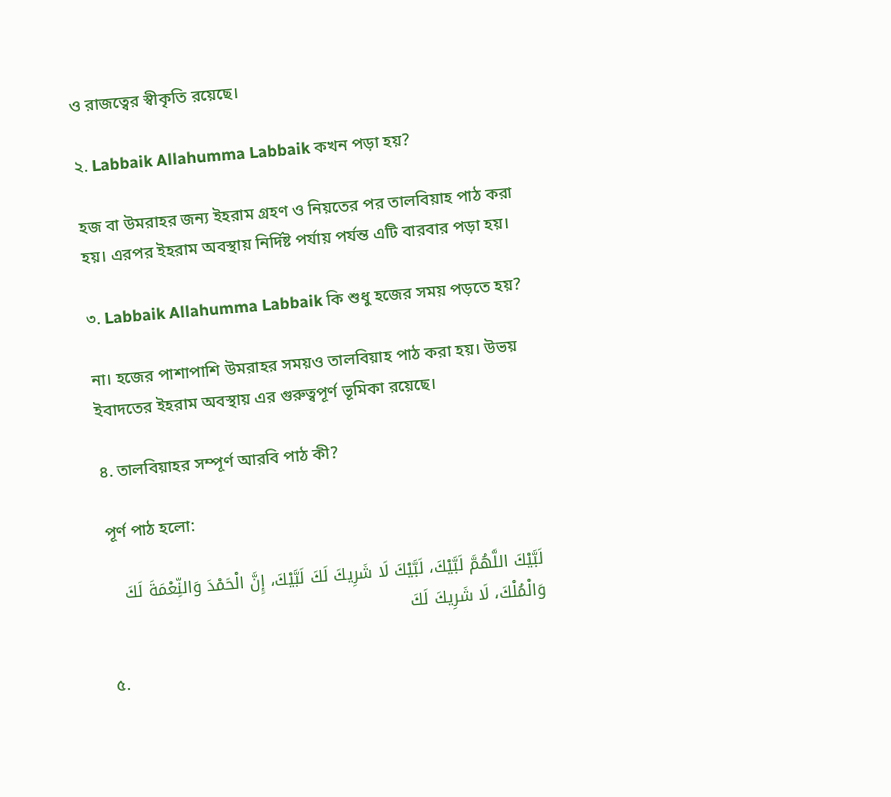ও রাজত্বের স্বীকৃতি রয়েছে।

২. Labbaik Allahumma Labbaik কখন পড়া হয়?

হজ বা উমরাহর জন্য ইহরাম গ্রহণ ও নিয়তের পর তালবিয়াহ পাঠ করা হয়। এরপর ইহরাম অবস্থায় নির্দিষ্ট পর্যায় পর্যন্ত এটি বারবার পড়া হয়।

৩. Labbaik Allahumma Labbaik কি শুধু হজের সময় পড়তে হয়?

না। হজের পাশাপাশি উমরাহর সময়ও তালবিয়াহ পাঠ করা হয়। উভয় ইবাদতের ইহরাম অবস্থায় এর গুরুত্বপূর্ণ ভূমিকা রয়েছে।

৪. তালবিয়াহর সম্পূর্ণ আরবি পাঠ কী?

পূর্ণ পাঠ হলো:

لَبَّيْكَ اللَّهُمَّ لَبَّيْكَ، لَبَّيْكَ لَا شَرِيكَ لَكَ لَبَّيْكَ، إِنَّ الْحَمْدَ وَالنِّعْمَةَ لَكَ وَالْمُلْكَ، لَا شَرِيكَ لَكَ

৫.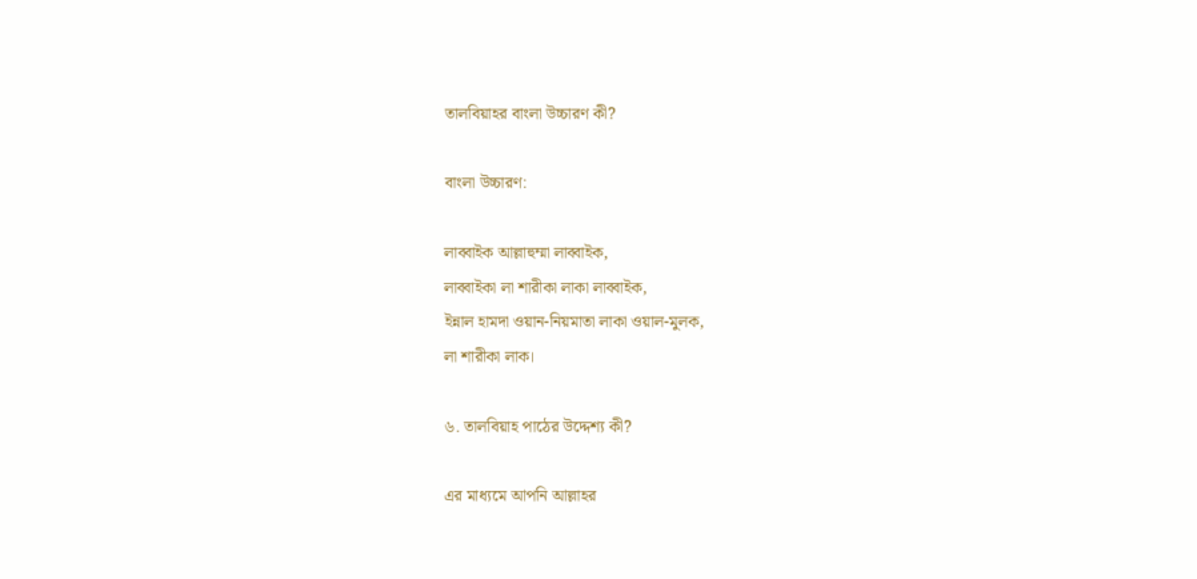তালবিয়াহর বাংলা উচ্চারণ কী?

বাংলা উচ্চারণ:

লাব্বাইক আল্লাহুম্মা লাব্বাইক,
লাব্বাইকা লা শারীকা লাকা লাব্বাইক,
ইন্নাল হামদা ওয়ান-নিয়মাতা লাকা ওয়াল-মুলক,
লা শারীকা লাক।

৬. তালবিয়াহ পাঠের উদ্দেশ্য কী?

এর মাধ্যমে আপনি আল্লাহর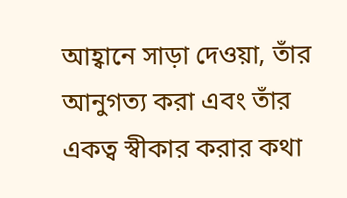আহ্বানে সাড়া দেওয়া, তাঁর আনুগত্য করা এবং তাঁর একত্ব স্বীকার করার কথা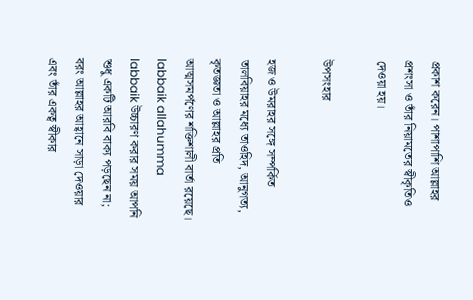প্রকাশ করেন। পাশাপাশি আল্লাহর প্রশংসা ও তাঁর নিয়ামতের স্বীকৃতিও দেওয়া হয়।

উপসংহার

হজ ও উমরাহর সঙ্গে সম্পর্কিত তালবিয়াহর মধ্যে তাওহিদ, আনুগত্য, কৃতজ্ঞতা ও আল্লাহর প্রতি আত্মসমর্পণের শক্তিশালী বার্তা রয়েছে। labbaik allahumma labbaik উচ্চারণ করার সময় আপনি শুধু একটি আরবি বাক্য পড়ছেন না; বরং আল্লাহর আহ্বানে সাড়া দেওয়ার এবং তাঁর একত্ব স্বীকার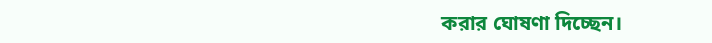করার ঘোষণা দিচ্ছেন।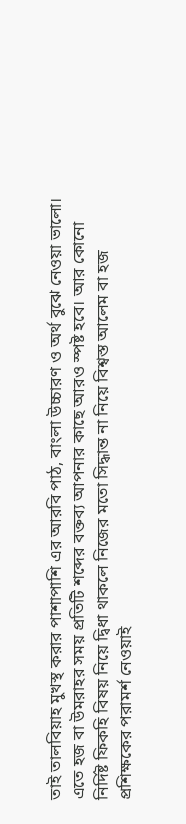তাই তালবিয়াহ মুখস্থ করার পাশাপাশি এর আরবি পাঠ, বাংলা উচ্চারণ ও অর্থ বুঝে নেওয়া ভালো। এতে হজ বা উমরাহর সময় প্রতিটি শব্দের বক্তব্য আপনার কাছে আরও স্পষ্ট হবে। আর কোনো নির্দিষ্ট ফিকহি বিষয় নিয়ে দ্বিধা থাকলে নিজের মতো সিদ্ধান্ত না নিয়ে বিশ্বস্ত আলেম বা হজ প্রশিক্ষকের পরামর্শ নেওয়াই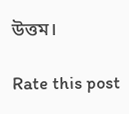উত্তম।

Rate this post